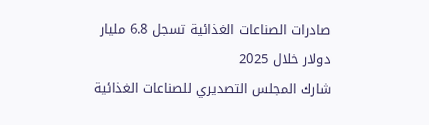صادرات الصناعات الغذائية تسجل 6.8 مليار دولار خلال 2025
شارك المجلس التصديري للصناعات الغذائية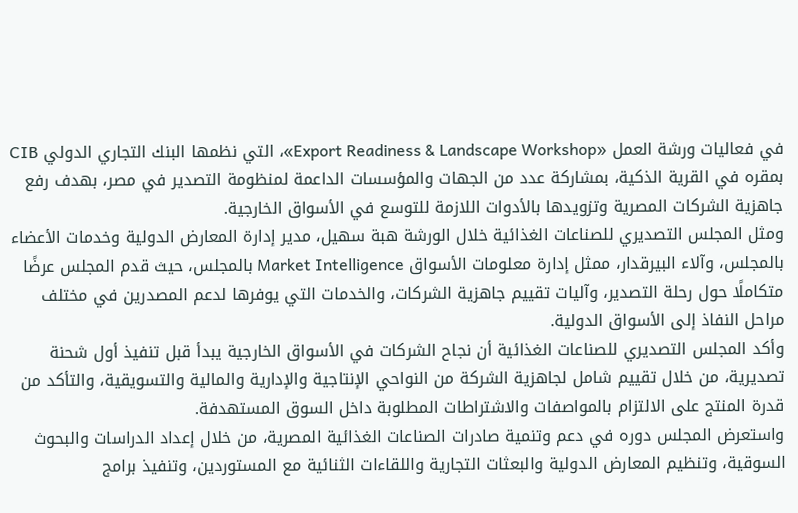في فعاليات ورشة العمل «Export Readiness & Landscape Workshop»، التي نظمها البنك التجاري الدولي CIB بمقره في القرية الذكية، بمشاركة عدد من الجهات والمؤسسات الداعمة لمنظومة التصدير في مصر، بهدف رفع جاهزية الشركات المصرية وتزويدها بالأدوات اللازمة للتوسع في الأسواق الخارجية.
ومثل المجلس التصديري للصناعات الغذائية خلال الورشة هبة سهيل، مدير إدارة المعارض الدولية وخدمات الأعضاء بالمجلس، وآلاء البيرقدار، ممثل إدارة معلومات الأسواق Market Intelligence بالمجلس، حيث قدم المجلس عرضًا متكاملًا حول رحلة التصدير، وآليات تقييم جاهزية الشركات، والخدمات التي يوفرها لدعم المصدرين في مختلف مراحل النفاذ إلى الأسواق الدولية.
وأكد المجلس التصديري للصناعات الغذائية أن نجاح الشركات في الأسواق الخارجية يبدأ قبل تنفيذ أول شحنة تصديرية، من خلال تقييم شامل لجاهزية الشركة من النواحي الإنتاجية والإدارية والمالية والتسويقية، والتأكد من قدرة المنتج على الالتزام بالمواصفات والاشتراطات المطلوبة داخل السوق المستهدفة.
واستعرض المجلس دوره في دعم وتنمية صادرات الصناعات الغذائية المصرية، من خلال إعداد الدراسات والبحوث السوقية، وتنظيم المعارض الدولية والبعثات التجارية واللقاءات الثنائية مع المستوردين، وتنفيذ برامج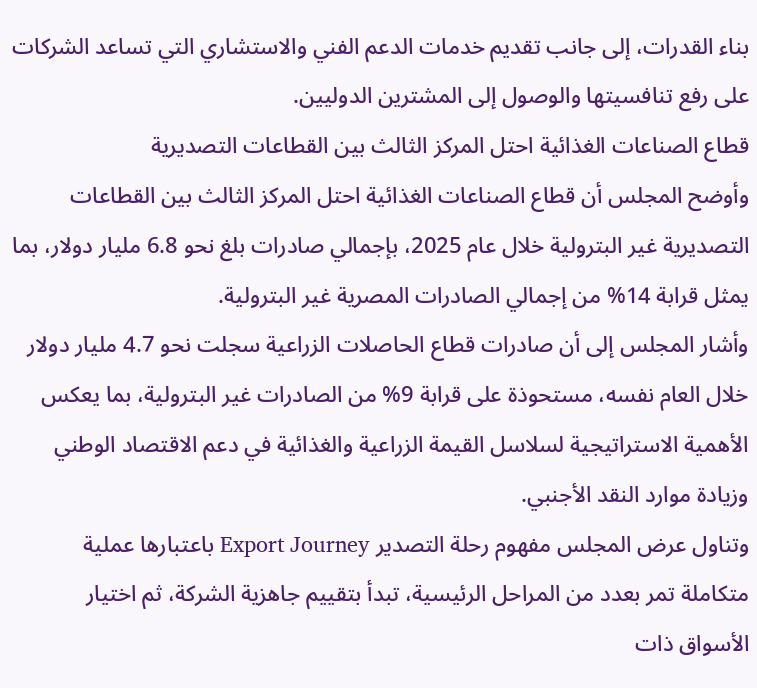بناء القدرات، إلى جانب تقديم خدمات الدعم الفني والاستشاري التي تساعد الشركات على رفع تنافسيتها والوصول إلى المشترين الدوليين.
قطاع الصناعات الغذائية احتل المركز الثالث بين القطاعات التصديرية
وأوضح المجلس أن قطاع الصناعات الغذائية احتل المركز الثالث بين القطاعات التصديرية غير البترولية خلال عام 2025، بإجمالي صادرات بلغ نحو 6.8 مليار دولار، بما يمثل قرابة 14% من إجمالي الصادرات المصرية غير البترولية.
وأشار المجلس إلى أن صادرات قطاع الحاصلات الزراعية سجلت نحو 4.7 مليار دولار خلال العام نفسه، مستحوذة على قرابة 9% من الصادرات غير البترولية، بما يعكس الأهمية الاستراتيجية لسلاسل القيمة الزراعية والغذائية في دعم الاقتصاد الوطني وزيادة موارد النقد الأجنبي.
وتناول عرض المجلس مفهوم رحلة التصدير Export Journey باعتبارها عملية متكاملة تمر بعدد من المراحل الرئيسية، تبدأ بتقييم جاهزية الشركة، ثم اختيار الأسواق ذات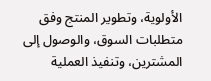الأولوية، وتطوير المنتج وفق متطلبات السوق، والوصول إلى المشترين، وتنفيذ العملية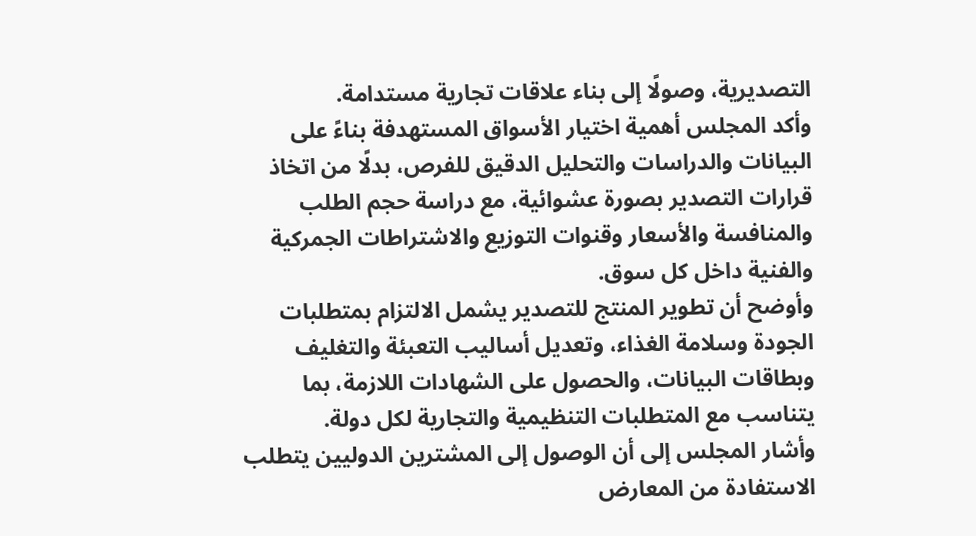التصديرية، وصولًا إلى بناء علاقات تجارية مستدامة.
وأكد المجلس أهمية اختيار الأسواق المستهدفة بناءً على البيانات والدراسات والتحليل الدقيق للفرص، بدلًا من اتخاذ قرارات التصدير بصورة عشوائية، مع دراسة حجم الطلب والمنافسة والأسعار وقنوات التوزيع والاشتراطات الجمركية والفنية داخل كل سوق.
وأوضح أن تطوير المنتج للتصدير يشمل الالتزام بمتطلبات الجودة وسلامة الغذاء، وتعديل أساليب التعبئة والتغليف وبطاقات البيانات، والحصول على الشهادات اللازمة، بما يتناسب مع المتطلبات التنظيمية والتجارية لكل دولة.
وأشار المجلس إلى أن الوصول إلى المشترين الدوليين يتطلب الاستفادة من المعارض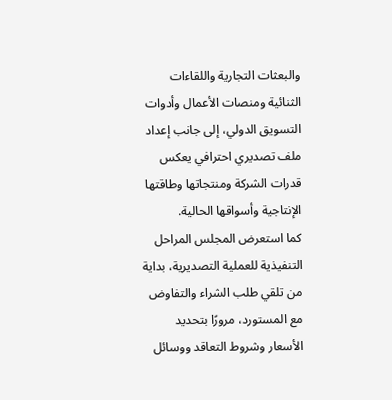والبعثات التجارية واللقاءات الثنائية ومنصات الأعمال وأدوات التسويق الدولي، إلى جانب إعداد ملف تصديري احترافي يعكس قدرات الشركة ومنتجاتها وطاقتها الإنتاجية وأسواقها الحالية.
كما استعرض المجلس المراحل التنفيذية للعملية التصديرية، بداية من تلقي طلب الشراء والتفاوض مع المستورد، مرورًا بتحديد الأسعار وشروط التعاقد ووسائل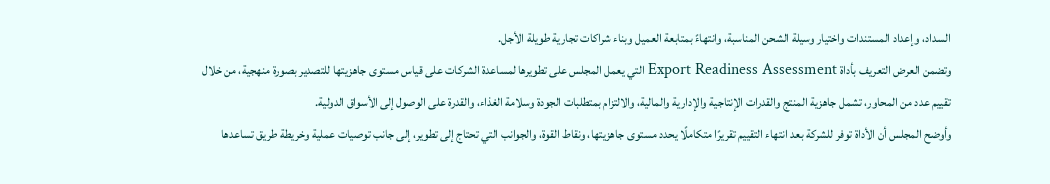السداد، وإعداد المستندات واختيار وسيلة الشحن المناسبة، وانتهاءً بمتابعة العميل وبناء شراكات تجارية طويلة الأجل.
وتضمن العرض التعريف بأداة Export Readiness Assessment التي يعمل المجلس على تطويرها لمساعدة الشركات على قياس مستوى جاهزيتها للتصدير بصورة منهجية، من خلال تقييم عدد من المحاور، تشمل جاهزية المنتج والقدرات الإنتاجية والإدارية والمالية، والالتزام بمتطلبات الجودة وسلامة الغذاء، والقدرة على الوصول إلى الأسواق الدولية.
وأوضح المجلس أن الأداة توفر للشركة بعد انتهاء التقييم تقريرًا متكاملًا يحدد مستوى جاهزيتها، ونقاط القوة، والجوانب التي تحتاج إلى تطوير، إلى جانب توصيات عملية وخريطة طريق تساعدها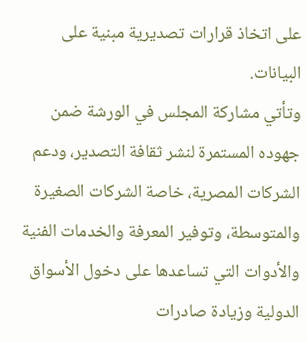على اتخاذ قرارات تصديرية مبنية على البيانات.
وتأتي مشاركة المجلس في الورشة ضمن جهوده المستمرة لنشر ثقافة التصدير، ودعم الشركات المصرية، خاصة الشركات الصغيرة والمتوسطة، وتوفير المعرفة والخدمات الفنية والأدوات التي تساعدها على دخول الأسواق الدولية وزيادة صادرات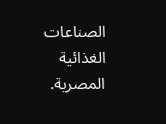الصناعات الغذائية المصرية.